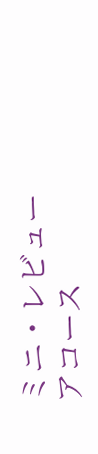ミニ・レビュー
アコース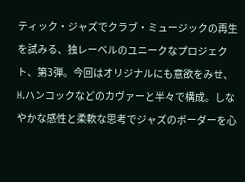ティック・ジャズでクラブ・ミュージックの再生を試みる、独レーベルのユニークなプロジェクト、第3弾。今回はオリジナルにも意欲をみせ、H.ハンコックなどのカヴァーと半々で構成。しなやかな感性と柔軟な思考でジャズのボーダーを心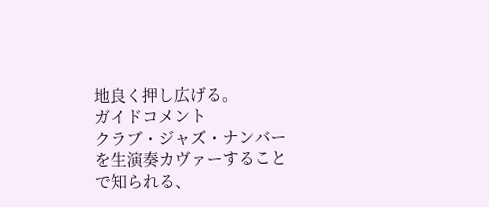地良く押し広げる。
ガイドコメント
クラブ・ジャズ・ナンバーを生演奏カヴァーすることで知られる、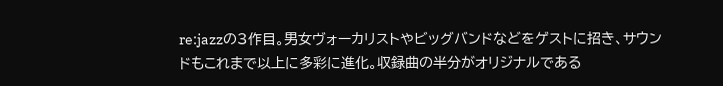re:jazzの3作目。男女ヴォーカリストやビッグバンドなどをゲストに招き、サウンドもこれまで以上に多彩に進化。収録曲の半分がオリジナルである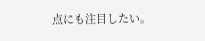点にも注目したい。